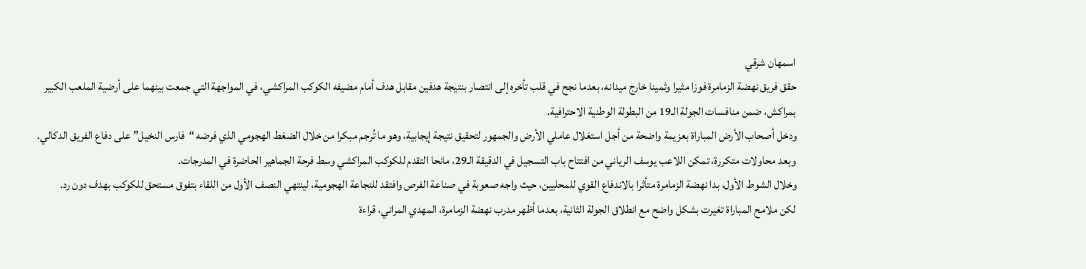اسمهان شرقي
حقق فريق نهضة الزمامرة فوزا مثيرا وثمينا خارج ميدانه، بعدما نجح في قلب تأخره إلى انتصار بنتيجة هدفين مقابل هدف أمام مضيفه الكوكب المراكشي، في المواجهة التي جمعت بينهما على أرضية الملعب الكبير بمراكش، ضمن منافسات الجولة الـ19 من البطولة الوطنية الاحترافية.
ودخل أصحاب الأرض المباراة بعزيمة واضحة من أجل استغلال عاملي الأرض والجمهور لتحقيق نتيجة إيجابية، وهو ما تُرجم مبكرا من خلال الضغط الهجومي الذي فرضه “فارس النخيل” على دفاع الفريق الدكالي. وبعد محاولات متكررة، تمكن اللاعب يوسف الرياني من افتتاح باب التسجيل في الدقيقة الـ29، مانحا التقدم للكوكب المراكشي وسط فرحة الجماهير الحاضرة في المدرجات.
وخلال الشوط الأول، بدا نهضة الزمامرة متأثرا بالاندفاع القوي للمحليين، حيث واجه صعوبة في صناعة الفرص وافتقد للنجاعة الهجومية، لينتهي النصف الأول من اللقاء بتفوق مستحق للكوكب بهدف دون رد.
لكن ملامح المباراة تغيرت بشكل واضح مع انطلاق الجولة الثانية، بعدما أظهر مدرب نهضة الزمامرة، المهدي المراني، قراءة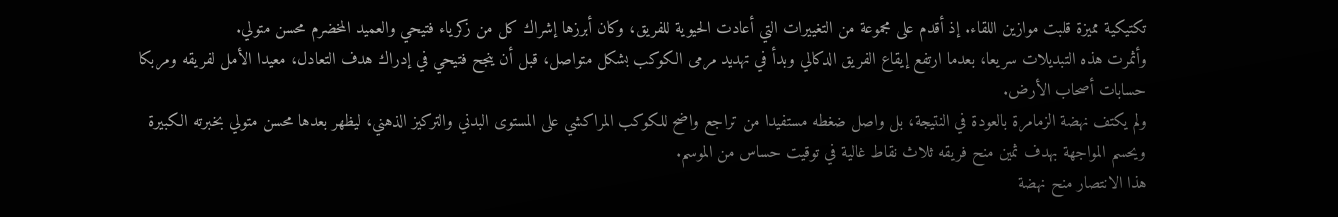تكتيكية مميزة قلبت موازين اللقاء. إذ أقدم على مجموعة من التغييرات التي أعادت الحيوية للفريق، وكان أبرزها إشراك كل من زكرياء فتيحي والعميد المخضرم محسن متولي.
وأثمرت هذه التبديلات سريعا، بعدما ارتفع إيقاع الفريق الدكالي وبدأ في تهديد مرمى الكوكب بشكل متواصل، قبل أن ينجح فتيحي في إدراك هدف التعادل، معيدا الأمل لفريقه ومربكا حسابات أصحاب الأرض.
ولم يكتف نهضة الزمامرة بالعودة في النتيجة، بل واصل ضغطه مستفيدا من تراجع واضح للكوكب المراكشي على المستوى البدني والتركيز الذهني، ليظهر بعدها محسن متولي بخبرته الكبيرة ويحسم المواجهة بهدف ثمين منح فريقه ثلاث نقاط غالية في توقيت حساس من الموسم.
هذا الانتصار منح نهضة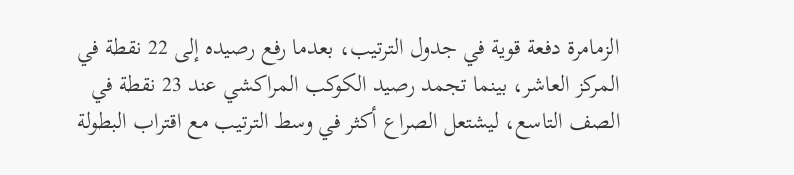الزمامرة دفعة قوية في جدول الترتيب، بعدما رفع رصيده إلى 22 نقطة في المركز العاشر، بينما تجمد رصيد الكوكب المراكشي عند 23 نقطة في الصف التاسع، ليشتعل الصراع أكثر في وسط الترتيب مع اقتراب البطولة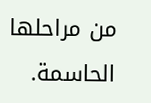من مراحلها الحاسمة.